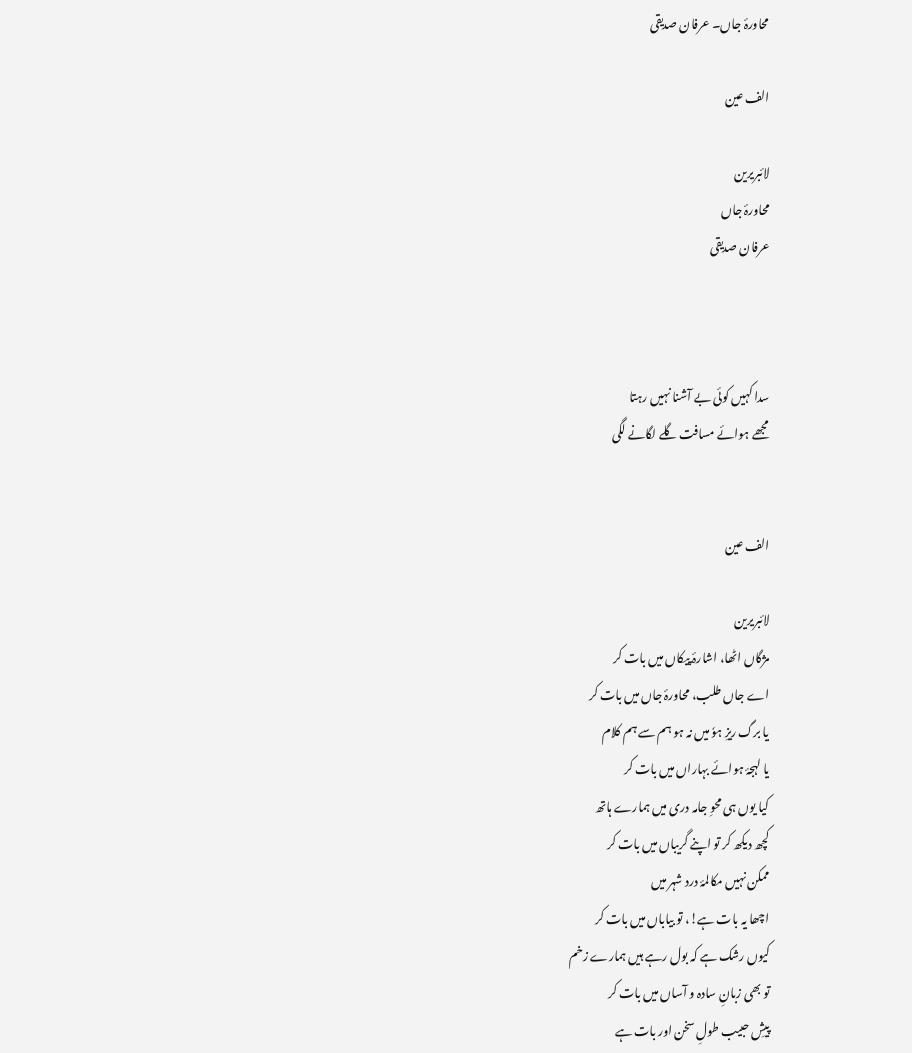محاورۂ جاں۔ عرفان صدیقی

الف عین

لائبریرین
محاورۂ جاں
عرفان صدیقی



سدا کہیں کوئی بے آشنا نہیں رہتا
مجھے ہوائے مسافت گلے لگانے لگی


الف عین

لائبریرین
مژگاں اٹھا، اشارۂ پیکاں میں بات کر
اے جاں طلب، محاورۂ جاں میں بات کر
یا برگ ریزِ ہوٗ میں نہ ہو ہم سے ہم کلام
یا لہجۂ ہوائے بہاراں میں بات کر
کیا یوں ہی محوِ جامہ دری میں ہمارے ہاتھ
کچھ دیکھ کر تو اپنے گریباں میں بات کر
ممکن نہیں مکالمۂ درد شہر میں
اچھا یہ بات ہے!، تو بیاباں میں بات کر
کیوں رشک ہے کہ بول رہے ہیں ہمارے زخم
تو بھی زبانِ سادہ و آساں میں بات کر
پیشِ حبیب طولِ سخن اور بات ہے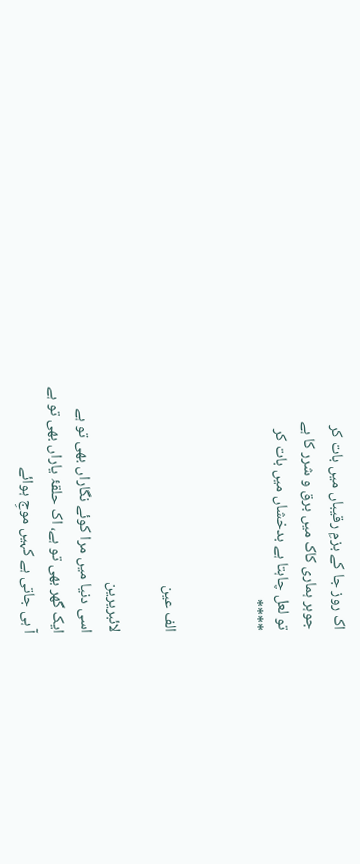اک روز جا کے بزمِ رقیباں میں بات کر
جوہر ہماری کاک میں برق و شرر کا ہے
تو لعل چاہتا ہے بدخشاں میں بات کر
****


الف عین

لائبریرین
اسی دنیا میں مرا کوئے نگاراں بھی تو ہے
ایک گھر بھی تو ہے، اک حلقۂ یاراں بھی تو ہے
آ ہی جاتی ہے کہیں موجِ ہوائے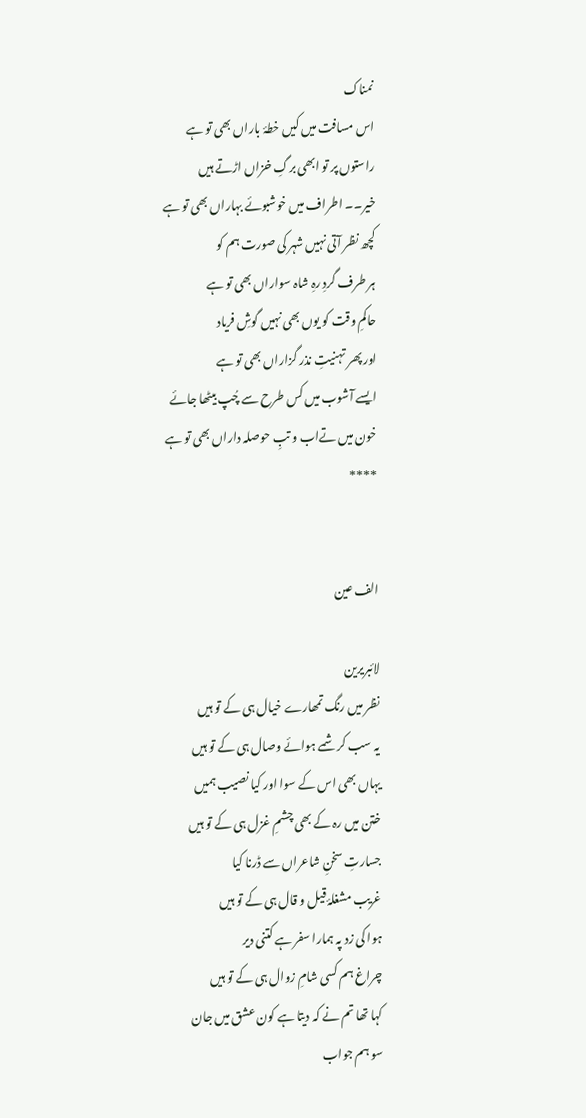نمناک
اس مسافت میں کیں خطۂ باراں بھی تو ہے
راستوں پر تو ابھی برگِ خزاں اڑتے ہیں
خیر۔۔ اطراف میں خوشبوئے بہاراں بھی تو ہے
کچھ نظر آتی نہیں شہر کی صورت ہم کو
ہر طرف گردِ رہِ شاہ سواراں بھی تو ہے
حاکمِ وقت کو یوں بھی نہیں گوشِ فریاد
اور پھر تہنیتِ نذر گزاراں بھی تو ہے
ایسے آشوب میں کس طرح سے چُپ بیٹھا جائے
خون میں تےاب و تبِ حوصلہ داراں بھی تو ہے
****


الف عین

لائبریرین
نظر میں رنگ تمھارے خیال ہی کے تو ہیں
یہ سب کرشمے ہوائے وصال ہی کے تو ہیں
یہاں بھی اس کے سوا اور کیا نصیب ہمیں
ختن میں رہ کے بھی چشمِ غزل ہی کے تو ہیں
جسارتِ سخنِ شاعراں سے ڈرنا کیا
غریب مشغلۂ قیل و قال ہی کے تو ہیں
ہوا کی زد پہ ہمارا سفر ہے کتنی دیر
چراغ ہم کسی شامِ زوال ہی کے تو ہیں
کہا تھا تم نے کہ دیتا ہے کون عشق میں جان
سو ہم جواب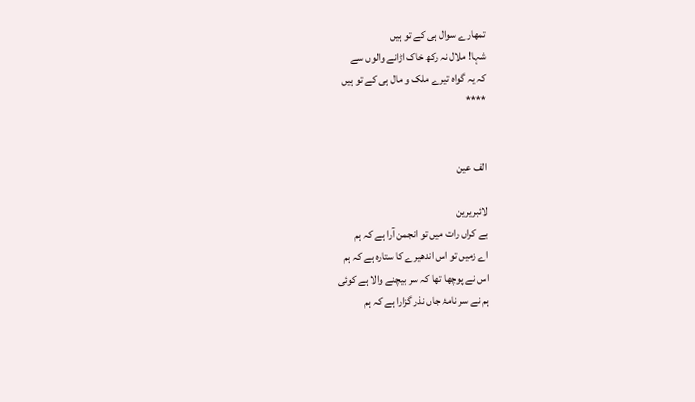تمھارے سوال ہی کے تو ہیں
شہا! ملال نہ رکھ خاک اڑانے والوں سے
کہ یہ گواہ تیرے ملک و مال ہی کے تو ہیں
****


الف عین

لائبریرین
بے کراں رات میں تو انجمن آرا ہے کہ ہم
اے زمیں تو اس اندھیرے کا ستارہ ہے کہ ہم
اس نے پوچھا تھا کہ سر بیچنے والا ہے کوئی
ہم نے سر نامۂ جاں نذر گزارا ہے کہ ہم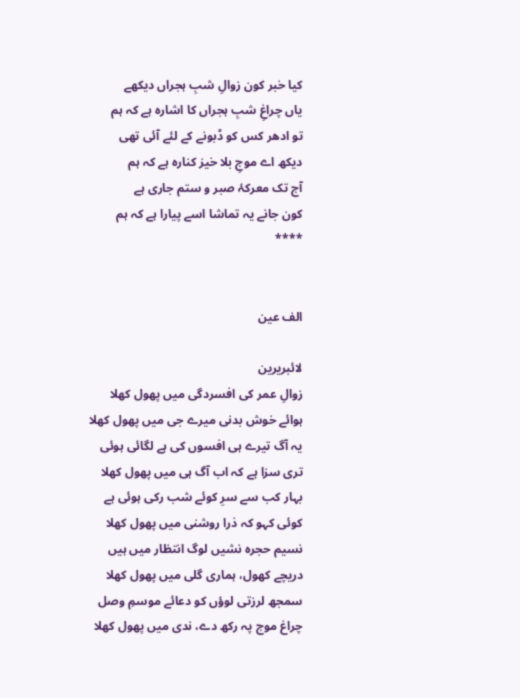کیا خبر کون زوالِ شبِ ہجراں دیکھے
یاں چراغِ شبِ ہجراں کا اشارہ ہے کہ ہم
تو ادھر کس کو ڈبونے کے لئے آئی تھی
دیکھ اے موجِ بلا خیز کنارہ ہے کہ ہم
آج تک معرکۂ صبر و ستم جاری ہے
کون جانے یہ تماشا اسے پیارا ہے کہ ہم
****


الف عین

لائبریرین
زوالِ عمر کی افسردگی میں پھول کھلا
ہوائے خوش بدنی میرے جی میں پھول کھلا
یہ آگ تیرے ہی افسوں کی ہے لگائی ہوئی
تری سزا ہے کہ اب آگ ہی میں پھول کھلا
بہار کب سے سرِ کوئے شب رکی ہوئی ہے
کوئی کہو کہ ذرا روشنی میں پھول کھلا
نسیم حجرہ نشیں لوگ انتظار میں ہیں
دریچے کھول، ہماری گلی میں پھول کھلا
سمجھ لرزتی لوؤں کو دعائے موسمِ وصل
چراغ موج پہ رکھ دے، ندی میں پھول کھلا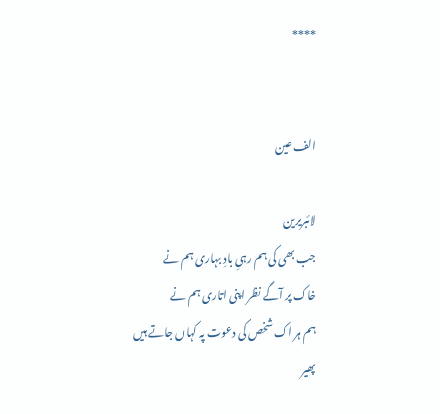****


الف عین

لائبریرین
جب بھی کی ہم رہیِ بادِ بہاری ہم نے
خاک پر آگے نظر اپنی اتاری ہم نے
ہم ہر اک شخص کی دعوت پہ کہاں جاتے ہیں
پھیر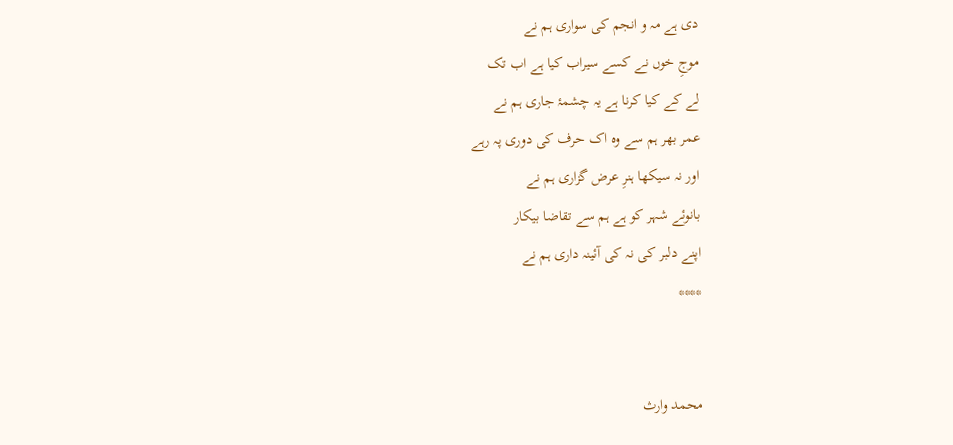دی ہے مہ و انجم کی سواری ہم نے
موجِ خوں نے کسے سیراب کیا ہے اب تک
لے کے کیا کرنا ہے یہ چشمۂ جاری ہم نے
عمر بھر ہم سے وہ اک حرف کی دوری پہ رہے
اور نہ سیکھا ہنرِ عرض گزاری ہم نے
بانوئے شہر کو ہے ہم سے تقاضا بیکار
اپنے دلبر کی نہ کی آئینہ داری ہم نے
****


محمد وارث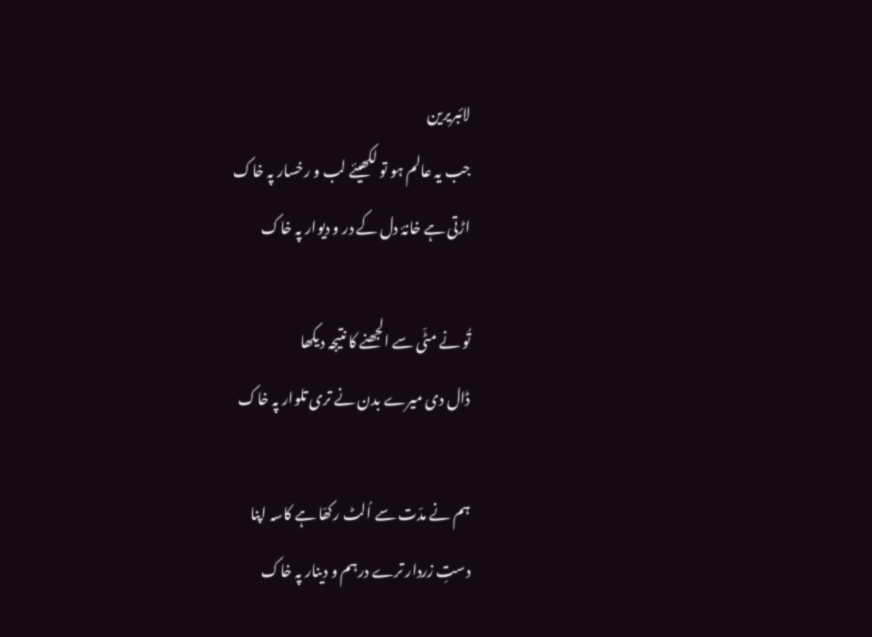لائبریرین
جب یہ عالم ہو تو لکھیئے لب و رخسار پہ خاک
اڑتی ہے خانۂ دل کے در و دیوار پہ خاک

تُو نے مٹّی سے الجھنے کا نتیجہ دیکھا
ڈال دی میرے بدن نے تری تلوار پہ خاک

ہم نے مدّت سے اُلٹ رکھّا ہے کاسہ اپنا
دستِ زردار ترے درہم و دینار پہ خاک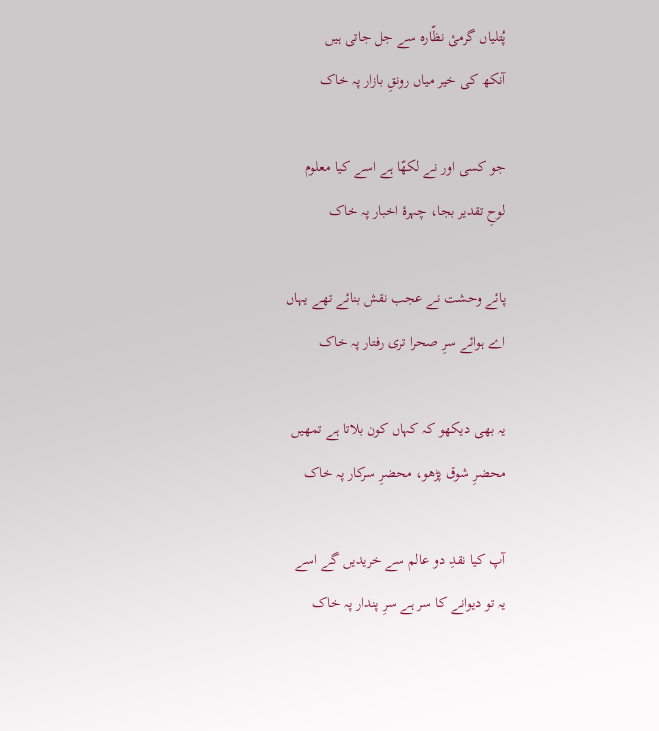پُتلیاں گرمیٔ نظّارہ سے جل جاتی ہیں
آنکھ کی خیر میاں رونقِ بازار پہ خاک

جو کسی اور نے لکھّا ہے اسے کیا معلوم
لوحِ تقدیر بجا، چہرۂ اخبار پہ خاک

پائے وحشت نے عجب نقش بنائے تھے یہاں
اے ہوائے سرِ صحرا تری رفتار پہ خاک

یہ بھی دیکھو کہ کہاں کون بلاتا ہے تمھیں
محضرِ شوق پڑھو، محضرِ سرکار پہ خاک

آپ کیا نقدِ دو عالم سے خریدیں گے اسے
یہ تو دیوانے کا سر ہے سرِ پندار پہ خاک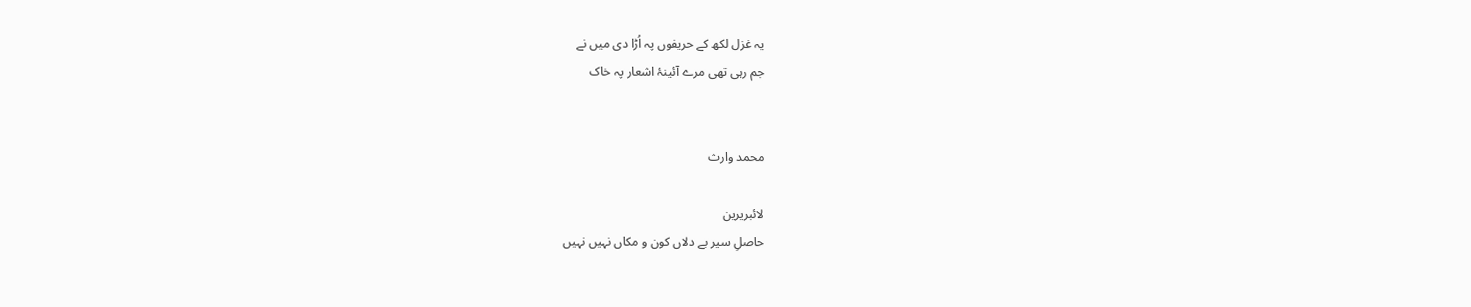یہ غزل لکھ کے حریفوں پہ اُڑا دی میں نے
جم رہی تھی مرے آئینۂ اشعار پہ خاک


محمد وارث

لائبریرین
حاصلِ سیر بے دلاں کون و مکاں نہیں نہیں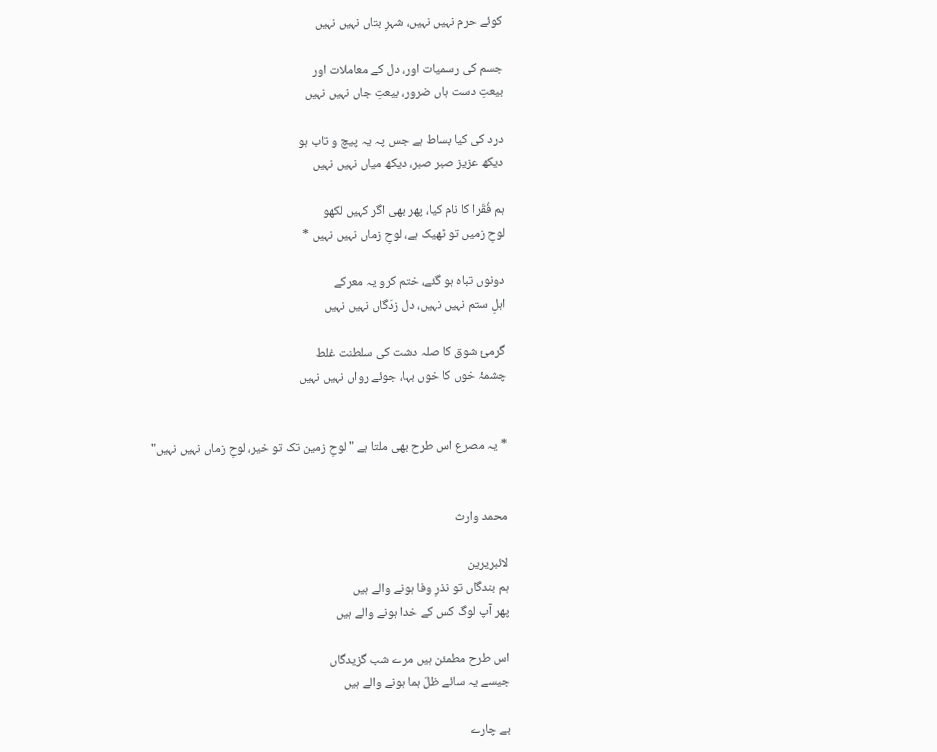کوئے حرم نہیں نہیں، شہرِ بتاں نہیں نہیں

جسم کی رسمیات اور، دل کے معاملات اور
بیعتِ دست ہاں ضرور، بیعتِ جاں نہیں نہیں

درد کی کیا بساط ہے جس پہ یہ پیچ و تاب ہو
دیکھ عزیز صبر صبر، دیکھ میاں نہیں نہیں

ہم فُقَرا کا نام کیا، پھر بھی اگر کہیں لکھو
لوحِ زمیں تو ٹھیک ہے، لوحِ زماں نہیں نہیں *

دونوں تباہ ہو گئے، ختم کرو یہ معرکے
اہلِ ستم نہیں نہیں، دل زدَگاں نہیں نہیں

گرمیٔ شوق کا صلہ دشت کی سلطنت غلط
چشمۂ خوں کا خوں بہا، جوئے رواں نہیں نہیں


* یہ مصرع اس طرح بھی ملتا ہے "لوحِ زمین تک تو خیر، لوحِ زماں نہیں نہیں"


محمد وارث

لائبریرین
ہم بندگاں تو نذرِ وفا ہونے والے ہیں
پھر آپ لوگ کس کے خدا ہونے والے ہیں

اس طرح مطمئن ہیں مرے شب گزیدگاں
جیسے یہ سائے ظلّ ہما ہونے والے ہیں

بے چارے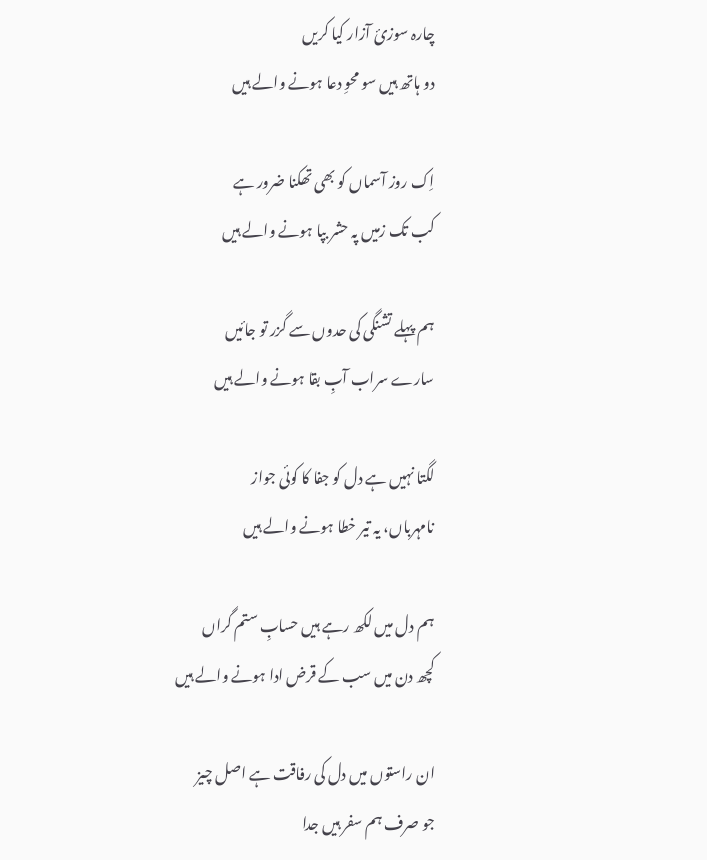چارہ سوزیٔ آزار کیا کریں
دو ہاتھ ہیں سو محوِ دعا ہونے والے ہیں

اِک روز آسماں کو بھی تھکنا ضرور ہے
کب تک زمیں پہ حشر بپا ہونے والے ہیں

ہم پہلے تشنگی کی حدوں سے گزر تو جائیں
سارے سراب آبِ بقا ہونے والے ہیں

لگتا نہیں ہے دل کو جفا کا کوئی جواز
نامہرباں، یہ تیر خطا ہونے والے ہیں

ہم دل میں لکھ رہے ہیں حسابِ ستم گراں
کچھ دن میں سب کے قرض ادا ہونے والے ہیں

ان راستوں میں دل کی رفاقت ہے اصل چیز
جو صرف ہم سفر ہیں جدا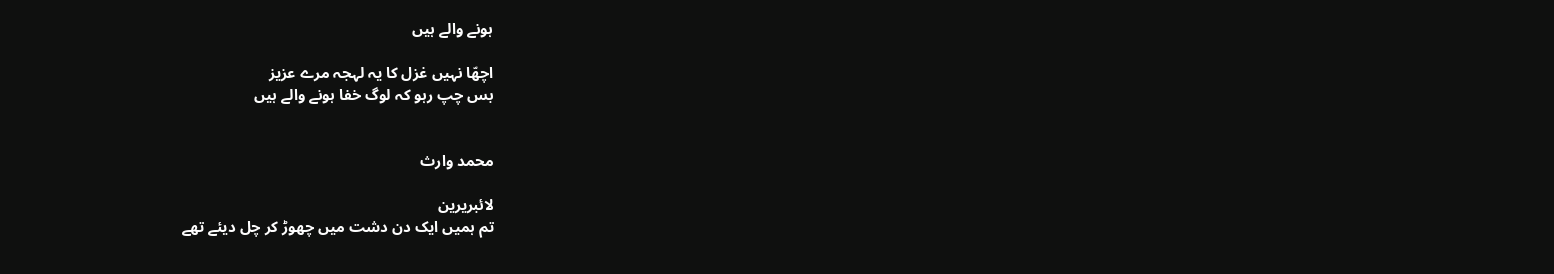ہونے والے ہیں

اچھّا نہیں غزل کا یہ لہجہ مرے عزیز
بس چپ رہو کہ لوگ خفا ہونے والے ہیں


محمد وارث

لائبریرین
تم ہمیں ایک دن دشت میں چھوڑ کر چل دیئے تھے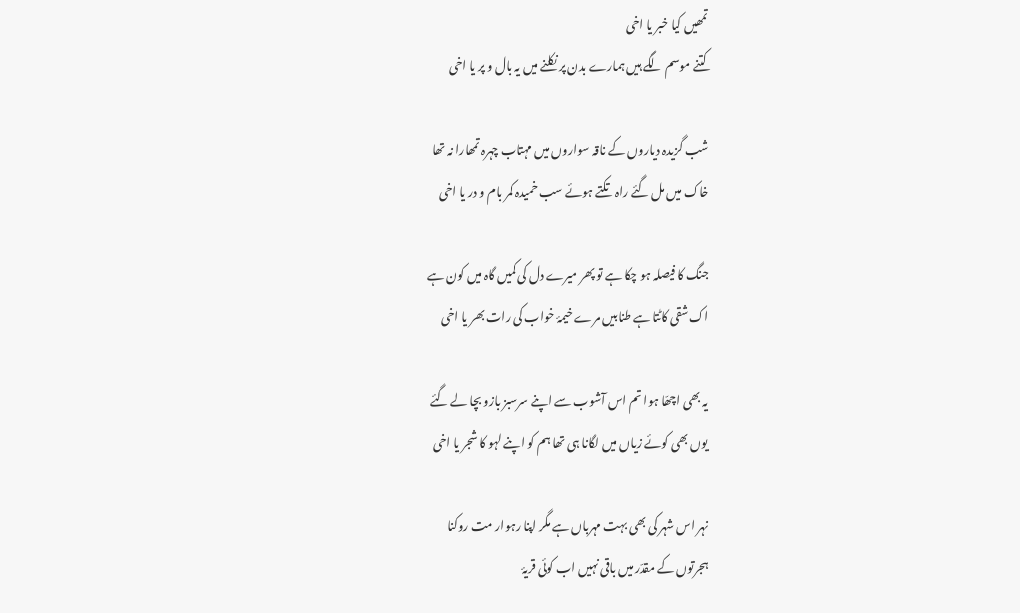تمھیں کیا خبر یا اخی
کتنے موسم لگے ہیں ہمارے بدن پر نکلنے میں یہ بال و پر یا اخی

شب گزیدہ دیاروں کے ناقہ سواروں میں مہتاب چہرہ تمھارا نہ تھا
خاک میں مل گئے راہ تکتے ہوئے سب خمیدہ کمر بام و در یا اخی

جنگ کا فیصلہ ہو چکا ہے تو پھر میرے دل کی کمیں گاہ میں کون ہے
اک شقی کاٹتا ہے طنابیں مرے خیمۂ خواب کی رات بھر یا اخی

یہ بھی اچھّا ہوا تم اس آشوب سے اپنے سرسبز بازو بچا لے گئے
یوں بھی کوئے زیاں میں لگانا ہی تھا ہم کو اپنے لہو کا شجر یا اخی

نہر اس شہر کی بھی بہت مہرباں ہے مگر اپنا رہوار مت روکنا
ہجرتوں کے مقدّر میں باقی نہیں اب کوئی قریۂ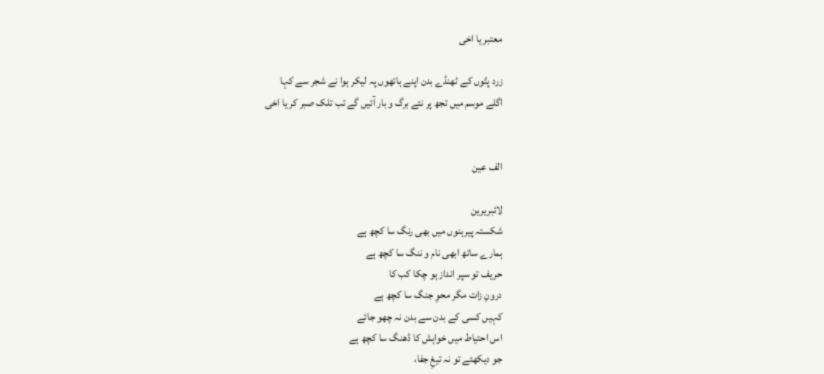معتبر یا اخی

زرد پتّوں کے ٹھنڈے بدن اپنے ہاتھوں پہ لیکر ہوا نے شجر سے کہا
اگلے موسم میں تجھ پر نئے برگ و بار آئیں گے تب تلک صبر کر یا اخی


الف عین

لائبریرین
شکستہ پیرہنوں میں بھی رنگ سا کچھ ہے
ہمارے ساتھ ابھی نام و ننگ سا کچھ ہے
حریف تو سپر انداز ہو چکا کب کا
درونِ زات مگر محوِ جنگ سا کچھ ہے
کہیں کسی کے بدن سے بدن نہ چھو جائے
اس احتیاط میں خواہش کا ڈھنگ سا کچھ ہے
جو دیکھئے تو نہ تیغِ جفا،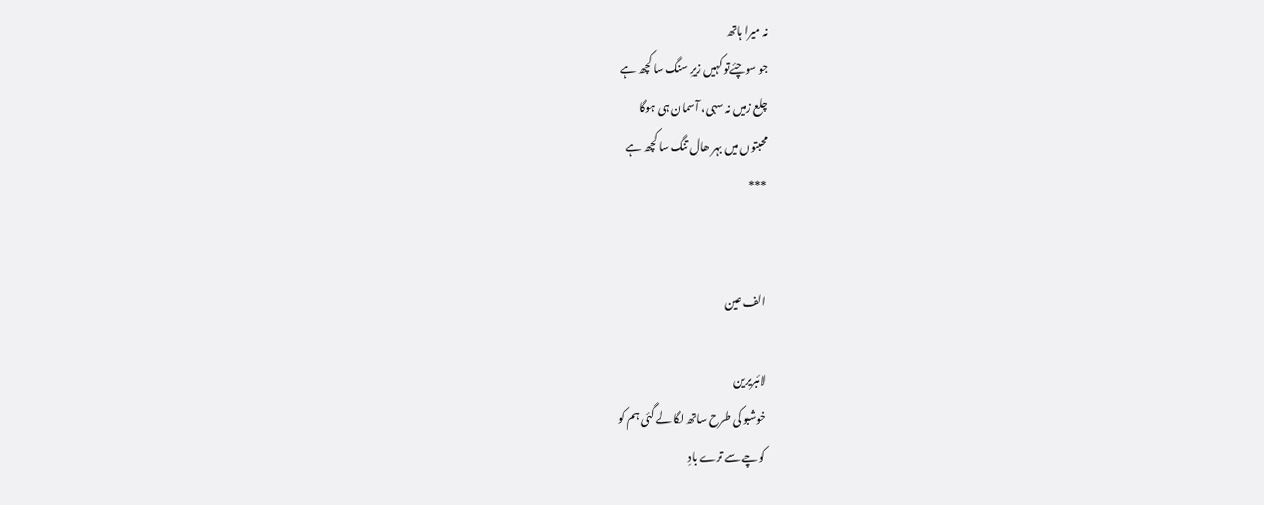نہ میرا ہاتھ
جو سوچئےتو کہیں زیرِ سنگ سا کچھ ہے
چلع زمیں نہ سہی، آسمان ہی ہوگا
محبتوں میں بہر ھال تنگ سا کچھ ہے
***


الف عین

لائبریرین
خوشبو کی طرح ساتھ لگا لے گئی ہم کو
کوچے سے ترے بادِ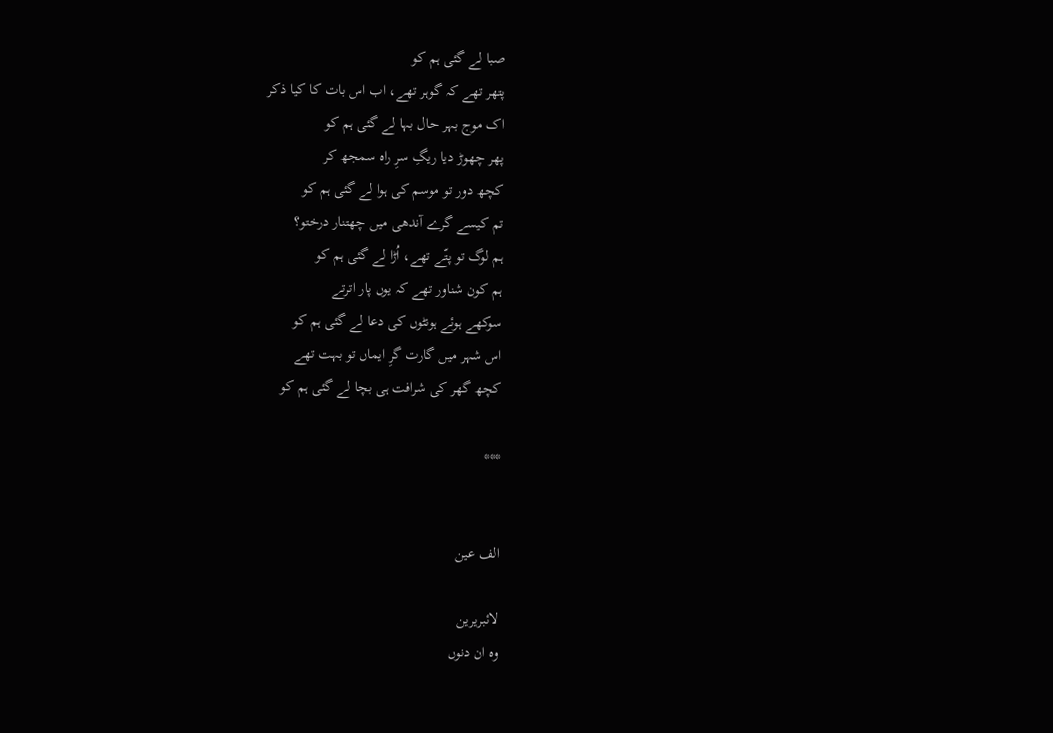صبا لے گئی ہم کو
پتھر تھے کہ گوہر تھے، اب اس بات کا کیا ذکر
اک موج بہر حال بہا لے گئی ہم کو
پھر چھوڑ دیا ریگِ سرِ راہ سمجھ کر
کچھ دور تو موسم کی ہوا لے گئی ہم کو
تم کیسے گرے آندھی میں چھتنار درختو؟
ہم لوگ تو پتّے تھے، اُڑا لے گئی ہم کو
ہم کون شناور تھے کہ یوں پار اترتے
سوکھے ہوئے ہونٹوں کی دعا لے گئی ہم کو
اس شہر میں گارت گرِ ایماں تو بہت تھے
کچھ گھر کی شرافت ہی بچا لے گئی ہم کو

***


الف عین

لائبریرین
وہ ان دنوں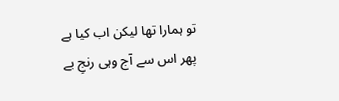تو ہمارا تھا لیکن اب کیا ہے
پھر اس سے آج وہی رنجِ بے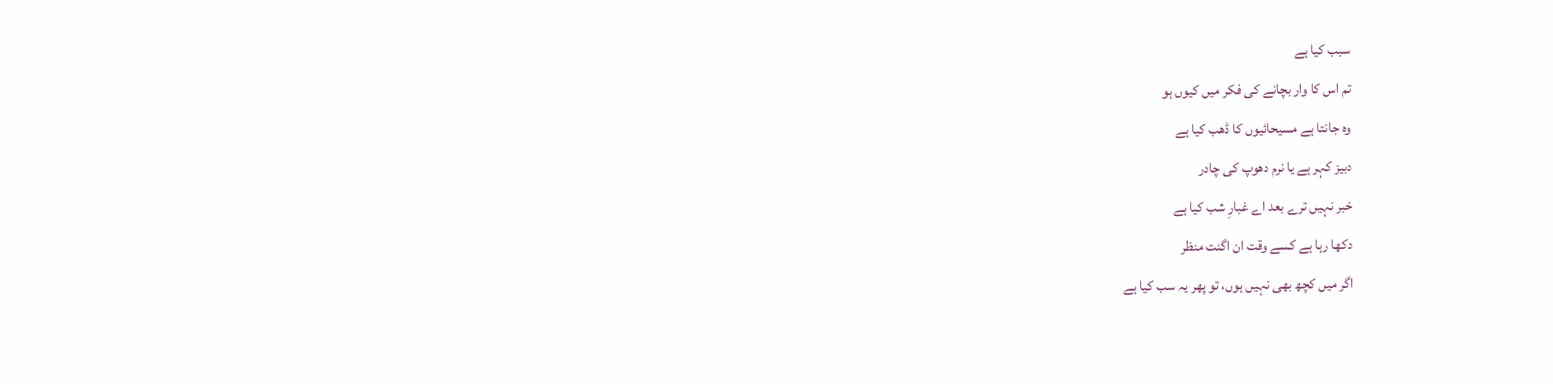سبب کیا ہے
تم اس کا وار بچانے کی فکر میں کیوں ہو
وہ جانتا ہے مسیحائیوں کا ڈھب کیا ہے
دبیز کہر ہے یا نرم دھوپ کی چادر
خبر نہیں ترے بعد اے غبارِ شب کیا ہے
دکھا رہا ہے کسے وقت ان اگنت منظر
اگر میں کچھ بھی نہیں ہوں، تو پھر یہ سب کیا ہے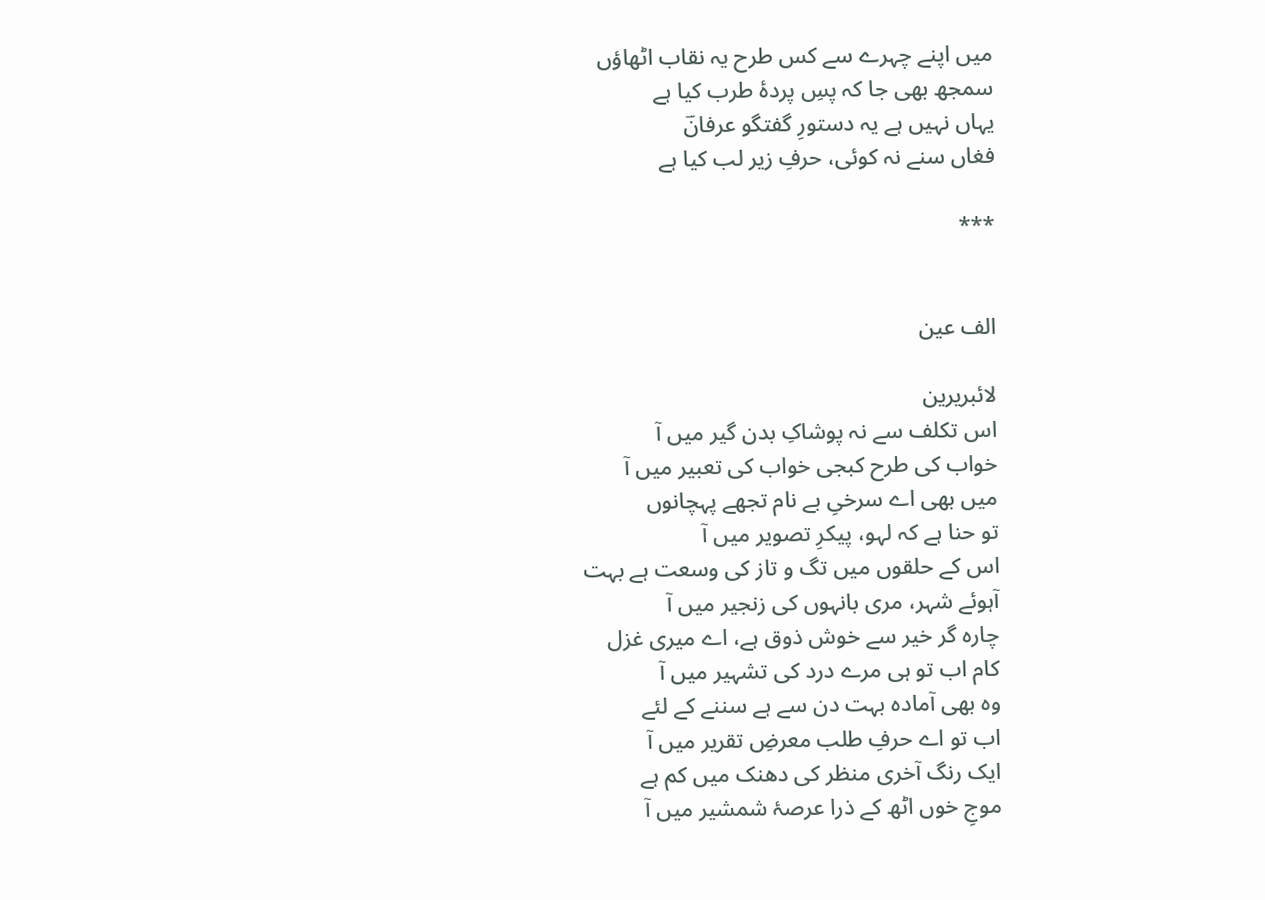میں اپنے چہرے سے کس طرح یہ نقاب اٹھاؤں
سمجھ بھی جا کہ پسِ پردۂ طرب کیا ہے
یہاں نہیں ہے یہ دستورِ گفتگو عرفانؔ
فغاں سنے نہ کوئی، حرفِ زیر لب کیا ہے

***


الف عین

لائبریرین
اس تکلف سے نہ پوشاکِ بدن گیر میں آ
خواب کی طرح کبجی خواب کی تعبیر میں آ
میں بھی اے سرخیِ بے نام تجھے پہچانوں
تو حنا ہے کہ لہو، پیکرِ تصویر میں آ
اس کے حلقوں میں تگ و تاز کی وسعت ہے بہت
آہوئے شہر، مری بانہوں کی زنجیر میں آ
چارہ گر خیر سے خوش ذوق ہے، اے میری غزل
کام اب تو ہی مرے درد کی تشہیر میں آ
وہ بھی آمادہ بہت دن سے ہے سننے کے لئے
اب تو اے حرفِ طلب معرضِ تقریر میں آ
ایک رنگ آخری منظر کی دھنک میں کم ہے
موجِ خوں اٹھ کے ذرا عرصۂ شمشیر میں آ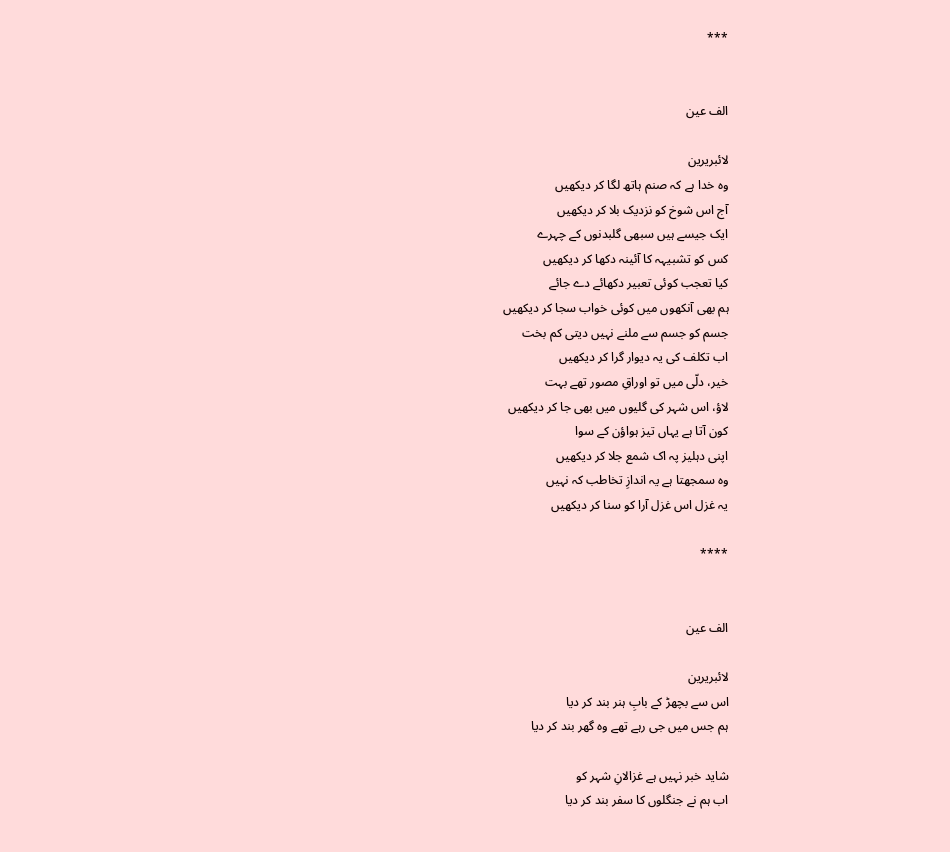***


الف عین

لائبریرین
وہ خدا ہے کہ صنم ہاتھ لگا کر دیکھیں
آج اس شوخ کو نزدیک بلا کر دیکھیں
ایک جیسے ہیں سبھی گلبدنوں کے چہرے
کس کو تشبیہہ کا آئینہ دکھا کر دیکھیں
کیا تعجب کوئی تعبیر دکھائے دے جائے
ہم بھی آنکھوں میں کوئی خواب سجا کر دیکھیں
جسم کو جسم سے ملنے نہیں دیتی کم بخت
اب تکلف کی یہ دیوار گرا کر دیکھیں
خیر، دلّی میں تو اوراقِ مصور تھے بہت
لاؤ، اس شہر کی گلیوں میں بھی جا کر دیکھیں
کون آتا ہے یہاں تیز ہواؤن کے سوا
اپنی دہلیز پہ اک شمع جلا کر دیکھیں
وہ سمجھتا ہے یہ اندازِ تخاطب کہ نہیں
یہ غزل اس غزل آرا کو سنا کر دیکھیں

****


الف عین

لائبریرین
اس سے بچھڑ کے بابِ ہنر بند کر دیا
ہم جس میں جی رہے تھے وہ گھر بند کر دیا

شاید خبر نہیں ہے غزالانِ شہر کو
اب ہم نے جنگلوں کا سفر بند کر دیا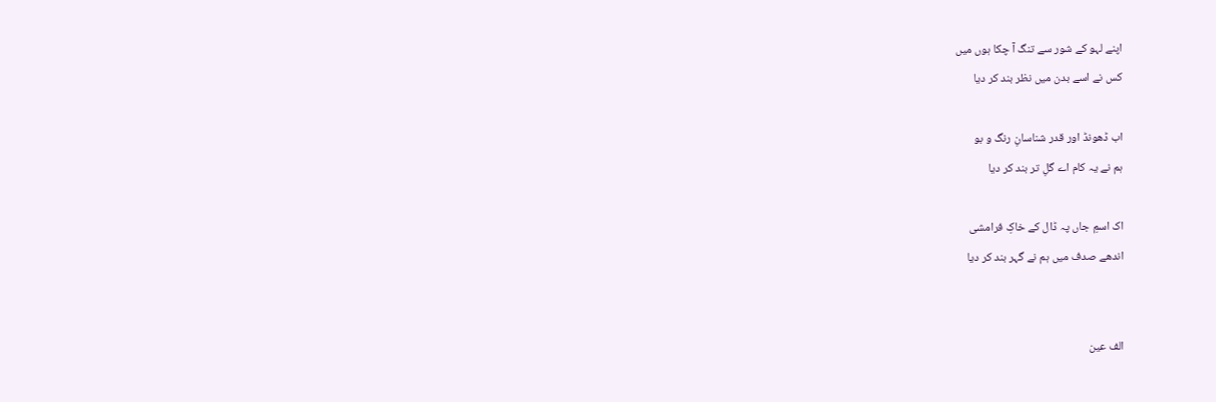اپنے لہو کے شور سے تنگ آ چکا ہوں میں
کس نے اسے بدن میں نظر بند کر دیا

اب ڈھونڈ اور قدر شناسانِ رنگ و بو
ہم نے یہ کام اے گلِ تر بند کر دیا

اک اسمِ جاں پہ ڈال کے خاکِ فرامشی
اندھے صدف میں ہم نے گہر بند کر دیا


الف عین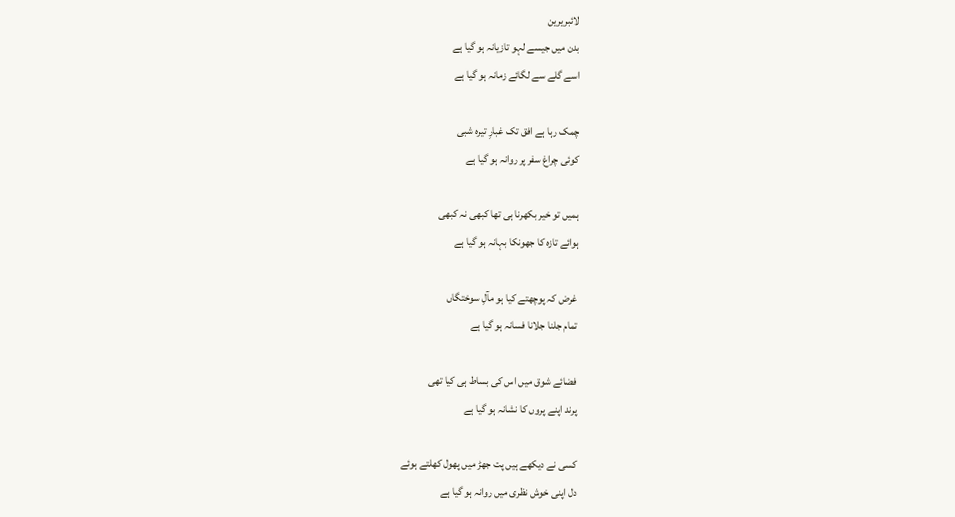لائبریرین
بدن میں جیسے لہو تازیانہ ہو گیا ہے
اسے گلے سے لگائے زمانہ ہو گیا ہے

چمک رہا ہے افق تک غبارِ تیرہ شبی
کوئی چراغ سفر پر روانہ ہو گیا ہے

ہمیں تو خیر بکھرنا ہی تھا کبھی نہ کبھی
ہوائے تازہ کا جھونکا بہانہ ہو گیا ہے

غرض کہ پوچھتے کیا ہو مآلِ سوختگاں
تمام جلنا جلانا فسانہ ہو گیا ہے

فضائے شوق میں اس کی بساط ہی کیا تھی
پرند اپنے پروں کا نشانہ ہو گیا ہے

کسی نے دیکھے ہیں پت جھڑ میں پھول کھلتے ہوئے
دل اپنی خوش نظری میں روانہ ہو گیا ہے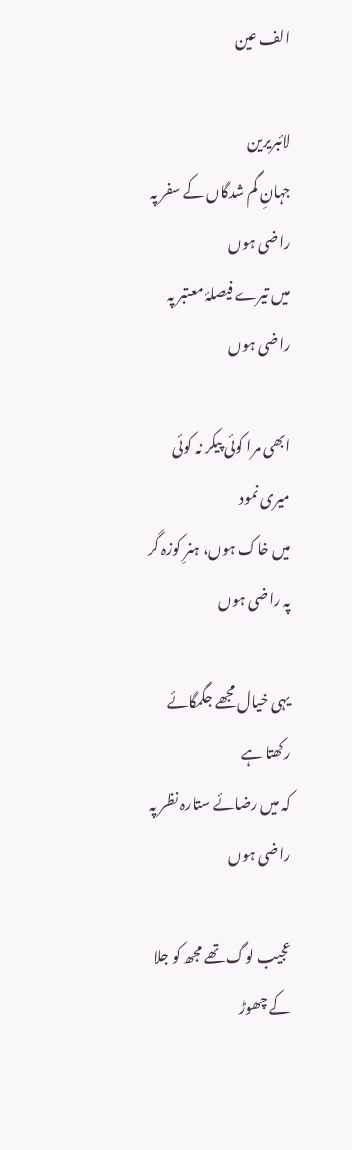الف عین

لائبریرین
جہانِ گم شدگاں کے سفر پہ راضی ہوں
میں تیرے فیصلۂ معتبر پہ راضی ہوں

ابھی مرا کوئی پیکر نہ کوئی میری نمود
میں خاک ہوں، ہنرِ کوزہ گر پہ راضی ہوں

یہی خیال مجھے جگمگائے رکھتا ہے
کہ میں رضائے ستارہ نظر پہ راضی ہوں

عجیب لوگ تھے مجھ کو جلا کے چھوڑ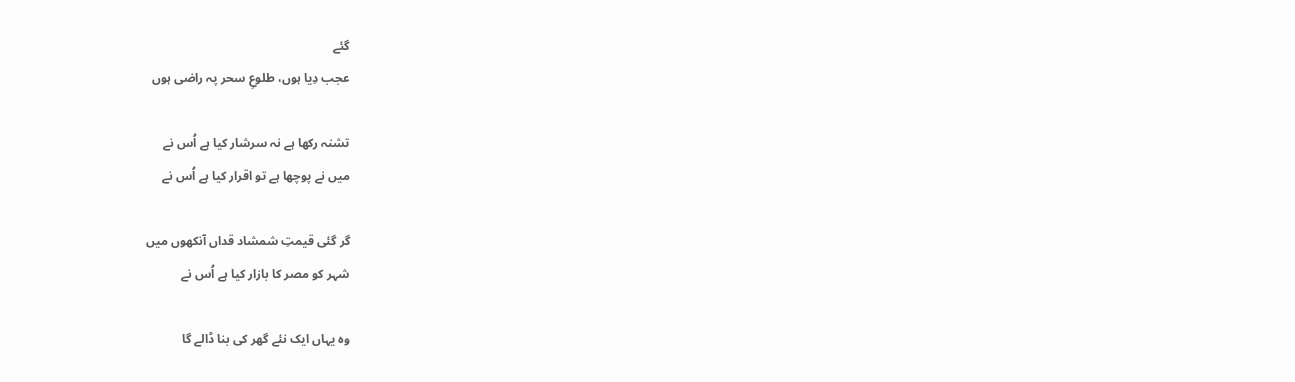گئے
عجب دِیا ہوں، طلوعِ سحر پہ راضی ہوں

تشنہ رکھا ہے نہ سرشار کیا ہے اُس نے
میں نے پوچھا ہے تو اقرار کیا ہے اُس نے

گر گئی قیمتِ شمشاد قداں آنکھوں میں
شہر کو مصر کا بازار کیا ہے اُس نے

وہ یہاں ایک نئے گھر کی بنا ڈالے گا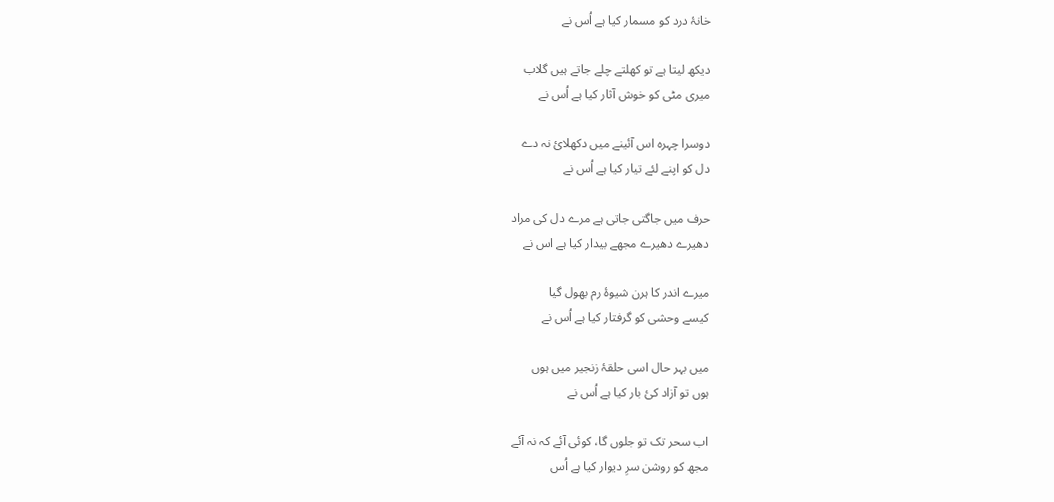خانۂ درد کو مسمار کیا ہے اُس نے

دیکھ لیتا ہے تو کھلتے چلے جاتے ہیں گلاب
میری مٹی کو خوش آثار کیا ہے اُس نے

دوسرا چہرہ اس آئینے میں دکھلائ نہ دے
دل کو اپنے لئے تیار کیا ہے اُس نے

حرف میں جاگتی جاتی ہے مرے دل کی مراد
دھیرے دھیرے مجھے بیدار کیا ہے اس نے

میرے اندر کا ہرن شیوۂ رم بھول گیا
کیسے وحشی کو گرفتار کیا ہے اُس نے

میں بہر حال اسی حلقۂ زنجیر میں ہوں
ہوں تو آزاد کئ بار کیا ہے اُس نے

اب سحر تک تو جلوں گا، کوئی آئے کہ نہ آئے
مجھ کو روشن سرِ دیوار کیا ہے اُس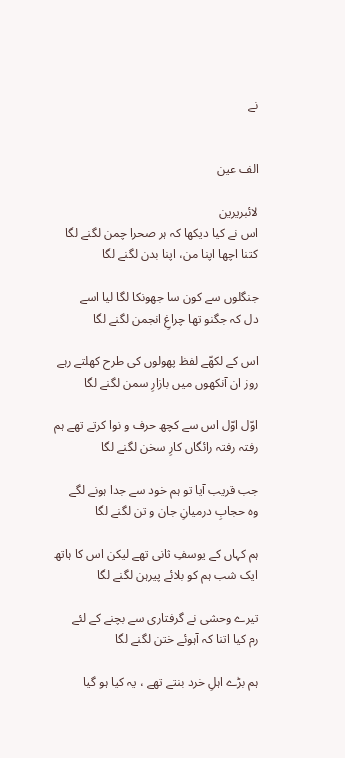نے


الف عین

لائبریرین
اس نے کیا دیکھا کہ ہر صحرا چمن لگنے لگا
کتنا اچھا اپنا من، اپنا بدن لگنے لگا

جنگلوں سے کون سا جھونکا لگا لیا اسے
دل کہ جگنو تھا چراغِ انجمن لگنے لگا

اس کے لکھّے لفظ پھولوں کی طرح کھلتے رہے
روز ان آنکھوں میں بازارِ سمن لگنے لگا

اوّل اوّل اس سے کچھ حرف و نوا کرتے تھے ہم
رفتہ رفتہ رائگاں کارِ سخن لگنے لگا

جب قریب آیا تو ہم خود سے جدا ہونے لگے
وہ حجابِ درمیانِ جان و تن لگنے لگا

ہم کہاں کے یوسفِ ثانی تھے لیکن اس کا ہاتھ
ایک شب ہم کو بلائے پیرہن لگنے لگا

تیرے وحشی نے گرفتاری سے بچنے کے لئے
رم کیا اتنا کہ آہوئے ختن لگنے لگا

ہم بڑے اہلِ خرد بنتے تھے ، یہ کیا ہو گیا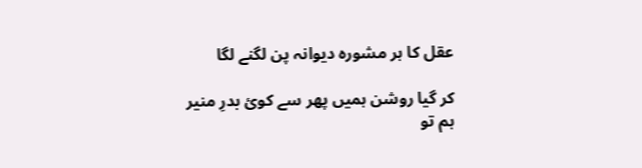عقل کا ہر مشورہ دیوانہ پن لگنے لگا

کر گیا روشن ہمیں پھر سے کوئ بدرِ منیر
ہم تو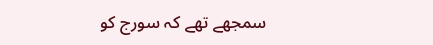سمجھے تھے کہ سورج کو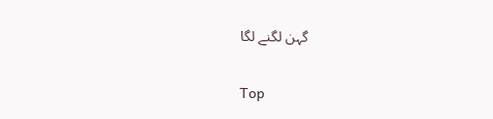گہن لگنے لگا

Top